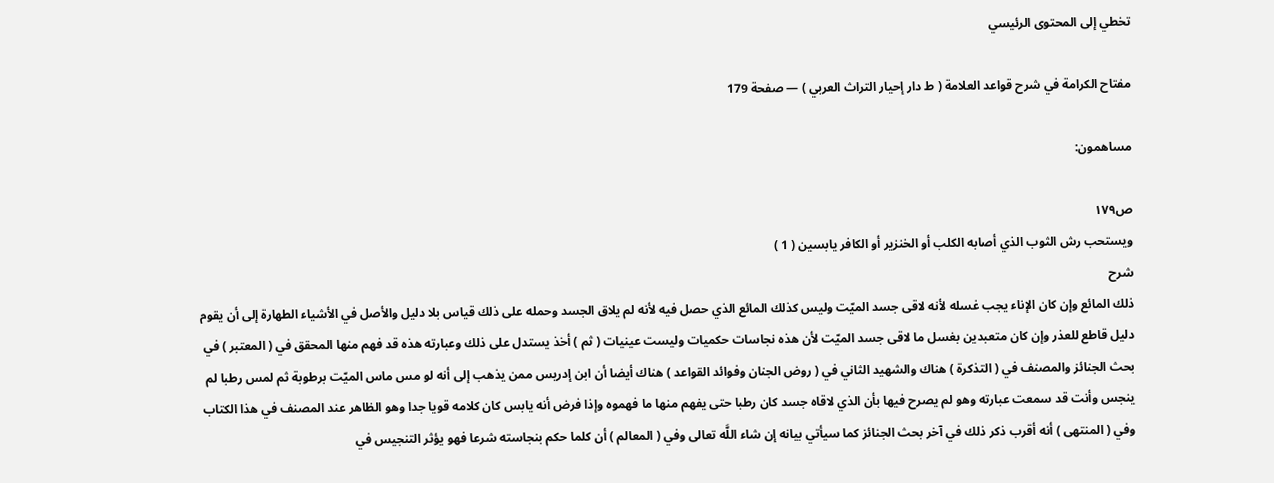تخطي إلى المحتوى الرئيسي

مفتاح الكرامة في شرح قواعد العلامة ( ط دار إحيار التراث العربي ) — صفحة 179

مساهمون:

ص١٧٩
ويستحب رش الثوب الذي أصابه الكلب أو الخنزير أو الكافر يابسين ( 1 )
شرح
ذلك المائع وإن كان الإناء يجب غسله لأنه لاقى جسد الميّت وليس كذلك المائع الذي حصل فيه لأنه لم يلاق الجسد وحمله على ذلك قياس بلا دليل والأصل في الأشياء الطهارة إلى أن يقوم دليل قاطع للعذر وإن كان متعبدين بغسل ما لاقى جسد الميّت لأن هذه نجاسات حكميات وليست عينيات ( ثم ) أخذ يستدل على ذلك وعبارته هذه قد فهم منها المحقق في ( المعتبر ) في بحث الجنائز والمصنف في ( التذكرة ) هناك والشهيد الثاني في ( روض الجنان وفوائد القواعد ) هناك أيضا أن ابن إدريس ممن يذهب إلى أنه لو مس ماس الميّت برطوبة ثم لمس رطبا لم ينجس وأنت قد سمعت عبارته وهو لم يصرح فيها بأن الذي لاقاه جسد كان رطبا حتى يفهم منها ما فهموه وإذا فرض أنه يابس كان كلامه قويا جدا وهو الظاهر عند المصنف في هذا الكتاب وفي ( المنتهى ) أنه أقرب ذكر ذلك في آخر بحث الجنائز كما سيأتي بيانه إن شاء اللَّه تعالى وفي ( المعالم ) أن كلما حكم بنجاسته شرعا فهو يؤثر التنجيس في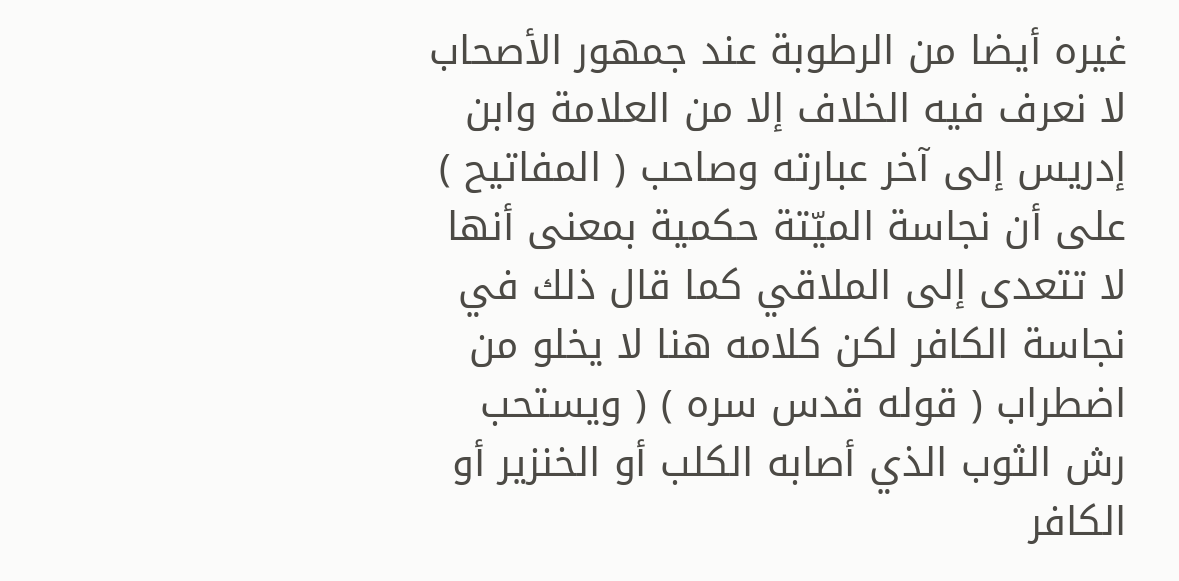غيره أيضا من الرطوبة عند جمهور الأصحاب لا نعرف فيه الخلاف إلا من العلامة وابن إدريس إلى آخر عبارته وصاحب ( المفاتيح ) على أن نجاسة الميّتة حكمية بمعنى أنها لا تتعدى إلى الملاقي كما قال ذلك في نجاسة الكافر لكن كلامه هنا لا يخلو من اضطراب ( قوله قدس سره ) ( ويستحب رش الثوب الذي أصابه الكلب أو الخنزير أو الكافر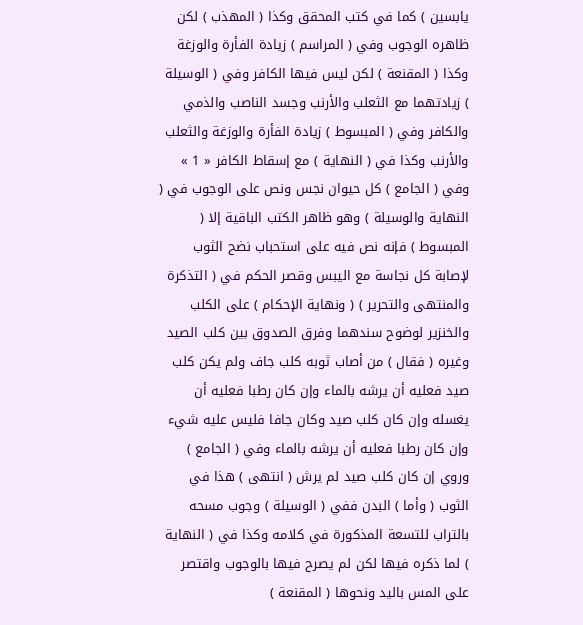يابسين ) كما في كتب المحقق وكذا ( المهذب ) لكن ظاهره الوجوب وفي ( المراسم ) زيادة الفأرة والوزغة وكذا ( المقنعة ) لكن ليس فيها الكافر وفي ( الوسيلة ) زيادتهما مع الثعلب والأرنب وجسد الناصب والذمي والكافر وفي ( المبسوط ) زيادة الفأرة والوزغة والثعلب والأرنب وكذا في ( النهاية ) مع إسقاط الكافر « 1 » وفي ( الجامع ) كل حيوان نجس ونص على الوجوب في ( النهاية والوسيلة ) وهو ظاهر الكتب الباقية إلا ( المبسوط ) فإنه نص فيه على استحباب نضح الثوب لإصابة كل نجاسة مع اليبس وقصر الحكم في ( التذكرة والمنتهى والتحرير ) ( ونهاية الإحكام ) على الكلب والخنزير لوضوح سندهما وفرق الصدوق بين كلب الصيد وغيره ( فقال ) من أصاب ثوبه كلب جاف ولم يكن كلب صيد فعليه أن يرشه بالماء وإن كان رطبا فعليه أن يغسله وإن كان كلب صيد وكان جافا فليس عليه شيء وإن كان رطبا فعليه أن يرشه بالماء وفي ( الجامع ) وروي إن كان كلب صيد لم يرش ( انتهى ) هذا في الثوب ( وأما ) البدن ففي ( الوسيلة ) وجوب مسحه بالتراب للتسعة المذكورة في كلامه وكذا في ( النهاية ) لما ذكره فيها لكن لم يصرح فيها بالوجوب واقتصر على المس باليد ونحوها ( المقنعة )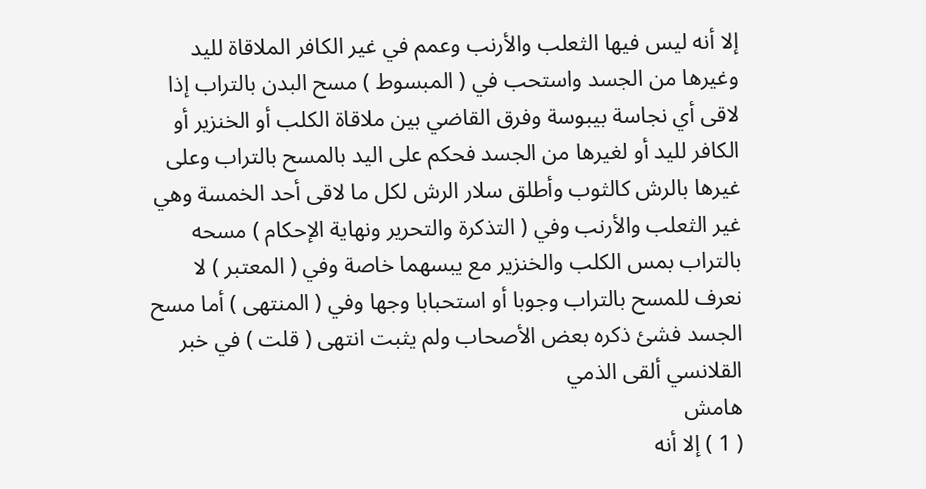إلا أنه ليس فيها الثعلب والأرنب وعمم في غير الكافر الملاقاة لليد وغيرها من الجسد واستحب في ( المبسوط ) مسح البدن بالتراب إذا لاقى أي نجاسة بيبوسة وفرق القاضي بين ملاقاة الكلب أو الخنزير أو الكافر لليد أو لغيرها من الجسد فحكم على اليد بالمسح بالتراب وعلى غيرها بالرش كالثوب وأطلق سلار الرش لكل ما لاقى أحد الخمسة وهي غير الثعلب والأرنب وفي ( التذكرة والتحرير ونهاية الإحكام ) مسحه بالتراب بمس الكلب والخنزير مع يبسهما خاصة وفي ( المعتبر ) لا نعرف للمسح بالتراب وجوبا أو استحبابا وجها وفي ( المنتهى ) أما مسح الجسد فشئ ذكره بعض الأصحاب ولم يثبت انتهى ( قلت ) في خبر القلانسي ألقى الذمي
هامش
( 1 ) إلا أنه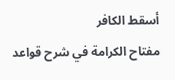أسقط الكافر
مفتاح الكرامة في شرح قواعد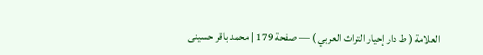العلامة ( ط دار إحيار التراث العربي ) — صفحة 179 | محمد باقر حسينى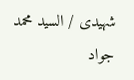شهيدى / السيد محمد جواد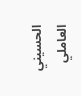الحسيني العاملي